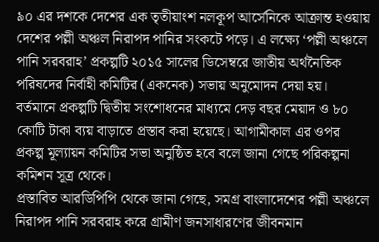৯০ এর দশকে দেশের এক তৃতীয়াংশ নলকূপ আর্সেনিকে আক্রান্ত হওয়ায় দেশের পল্লী অঞ্চল নিরাপদ পানির সংকটে পড়ে। এ লক্ষ্যে ‘পল্লী অঞ্চলে পানি সরবরাহ’ প্রকল্পটি ২০১৫ সালের ডিসেম্বরে জাতীয় অর্থনৈতিক পরিষদের নির্বাহী কমিটির (একনেক) সভায় অনুমোদন দেয়া হয়।
বর্তমানে প্রকল্পটি দ্বিতীয় সংশোধনের মাধ্যমে দেড় বছর মেয়াদ ও ৮০ কোটি টাকা ব্যয় বাড়াতে প্রস্তাব করা হয়েছে। আগামীকাল এর ওপর প্রকল্প মূল্যায়ন কমিটির সভা অনুষ্ঠিত হবে বলে জানা গেছে পরিকল্পনা কমিশন সূত্র থেকে।
প্রস্তাবিত আরডিপিপি থেকে জানা গেছে, সমগ্র বাংলাদেশের পল্লী অঞ্চলে নিরাপদ পানি সরবরাহ করে গ্রামীণ জনসাধারণের জীবনমান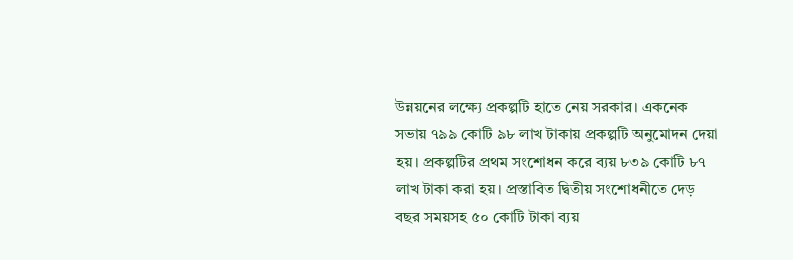উন্নয়নের লক্ষ্যে প্রকল্পটি হাতে নেয় সরকার। একনেক সভায় ৭৯৯ কোটি ৯৮ লাখ টাকায় প্রকল্পটি অনুমোদন দেয়া হয়। প্রকল্পটির প্রথম সংশোধন করে ব্যয় ৮৩৯ কোটি ৮৭ লাখ টাকা করা হয়। প্রস্তাবিত দ্বিতীয় সংশোধনীতে দেড় বছর সময়সহ ৫০ কোটি টাকা ব্যয়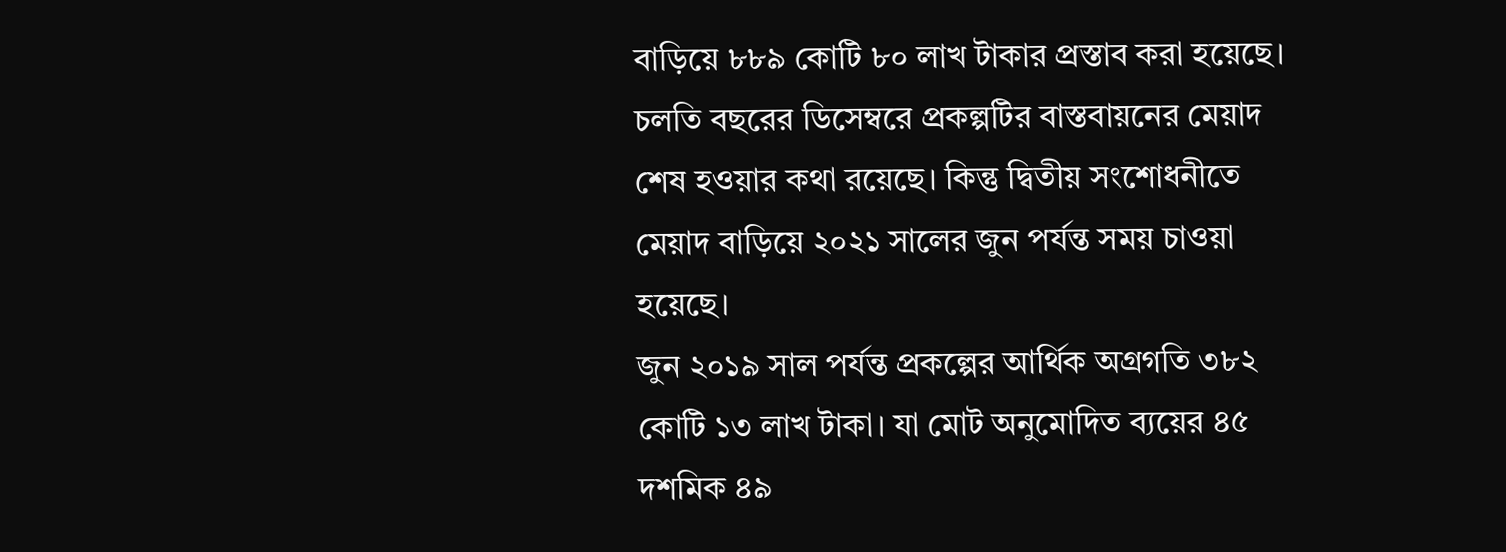বাড়িয়ে ৮৮৯ কোটি ৮০ লাখ টাকার প্রস্তাব করা হয়েছে।
চলতি বছরের ডিসেম্বরে প্রকল্পটির বাস্তবায়নের মেয়াদ শেষ হওয়ার কথা রয়েছে। কিন্তু দ্বিতীয় সংশোধনীতে মেয়াদ বাড়িয়ে ২০২১ সালের জুন পর্যন্ত সময় চাওয়া হয়েছে।
জুন ২০১৯ সাল পর্যন্ত প্রকল্পের আর্থিক অগ্রগতি ৩৮২ কোটি ১৩ লাখ টাকা। যা মোট অনুমোদিত ব্যয়ের ৪৫ দশমিক ৪৯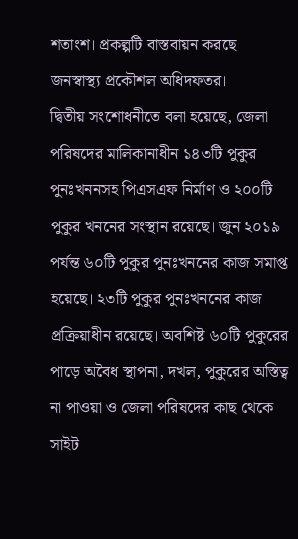শতাংশ। প্রকল্পটি বাস্তবায়ন করছে জনস্বাস্থ্য প্রকৌশল অধিদফতর।
দ্বিতীয় সংশোধনীতে বলা হয়েছে, জেলা পরিষদের মালিকানাধীন ১৪৩টি পুকুর পুনঃখননসহ পিএসএফ নির্মাণ ও ২০০টি পুকুর খননের সংস্থান রয়েছে। জুন ২০১৯ পর্যন্ত ৬০টি পুকুর পুনঃখননের কাজ সমাপ্ত হয়েছে। ২৩টি পুকুর পুনঃখননের কাজ প্রক্রিয়াধীন রয়েছে। অবশিষ্ট ৬০টি পুকুরের পাড়ে অবৈধ স্থাপনা, দখল, পুকুরের অস্তিত্ব না পাওয়া ও জেলা পরিষদের কাছ থেকে সাইট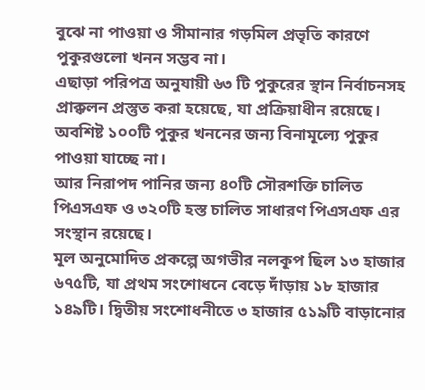বুঝে না পাওয়া ও সীমানার গড়মিল প্রভৃতি কারণে পুকুরগুলো খনন সম্ভব না।
এছাড়া পরিপত্র অনুযায়ী ৬৩ টি পুকুরের স্থান নির্বাচনসহ প্রাক্কলন প্রস্তুত করা হয়েছে, যা প্রক্রিয়াধীন রয়েছে। অবশিষ্ট ১০০টি পুকুর খননের জন্য বিনামূল্যে পুকুর পাওয়া যাচ্ছে না।
আর নিরাপদ পানির জন্য ৪০টি সৌরশক্তি চালিত পিএসএফ ও ৩২০টি হস্ত চালিত সাধারণ পিএসএফ এর সংস্থান রয়েছে।
মূল অনুমোদিত প্রকল্পে অগভীর নলকূপ ছিল ১৩ হাজার ৬৭৫টি, যা প্রথম সংশোধনে বেড়ে দাঁড়ায় ১৮ হাজার ১৪৯টি। দ্বিতীয় সংশোধনীতে ৩ হাজার ৫১৯টি বাড়ানোর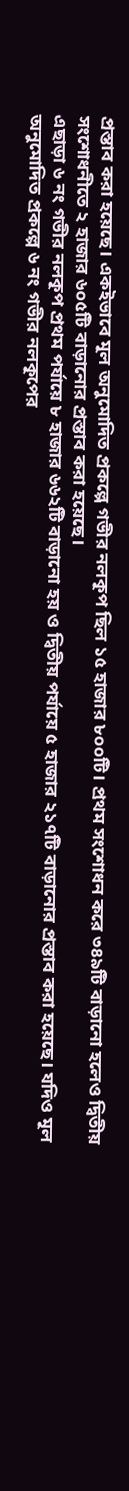প্রস্তাব করা হয়েছে। একইভাবে মূল অনুমোদিত প্রকল্পে গভীর নলকূপ ছিল ১৫ হাজার ৮০০টি। প্রথম সংশোধন করে ৩৪৯টি বাড়ানো হলেও দ্বিতীয় সংশোধনীতে ২ হাজার ৬০৫টি বাড়ানোর প্রস্তাব করা হয়েছে।
এছাড়া ৬ নং গভীর নলকূপ প্রথম পর্যায়ে ৮ হাজার ৬৬২টি বাড়ানো হয় ও দ্বিতীয় পর্যায়ে ৫ হাজার ২১৭টি বাড়ানোর প্রস্তাব করা হয়েছে। যদিও মূল অনুমোদিত প্রকল্পে ৬ নং গভীর নলকূপের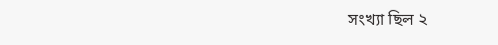সংখ্যা ছিল ২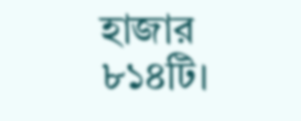হাজার ৮১৪টি।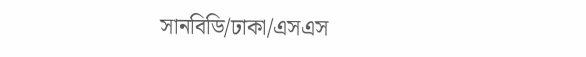সানবিডি/ঢাকা/এসএস